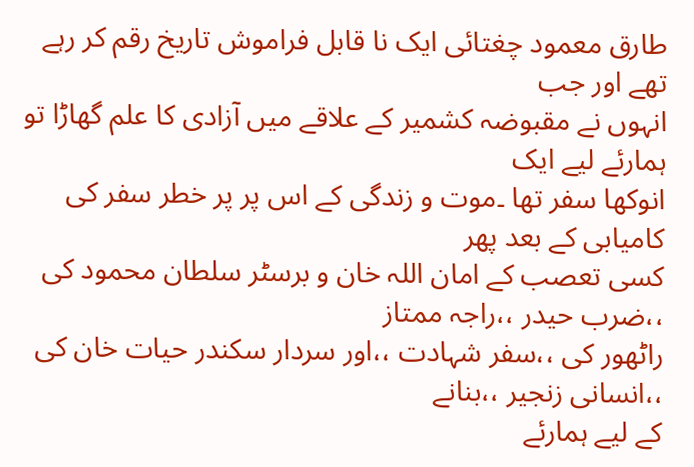طارق معمود چغتائی ایک نا قابل فراموش تاریخ رقم کر رہے تھے اور جب
انہوں نے مقبوضہ کشمیر کے علاقے میں آزادی کا علم گھاڑا تو ہمارئے لیے ایک
انوکھا سفر تھا ۔موت و زندگی کے اس پر پر خطر سفر کی کامیابی کے بعد پھر
کسی تعصب کے امان اللہ خان و برسٹر سلطان محمود کی ،،ضرب حیدر ،،راجہ ممتاز
راٹھور کی ،،سفر شہادت ،،اور سردار سکندر حیات خان کی ،،انسانی زنجیر ،،بنانے
کے لیے ہمارئے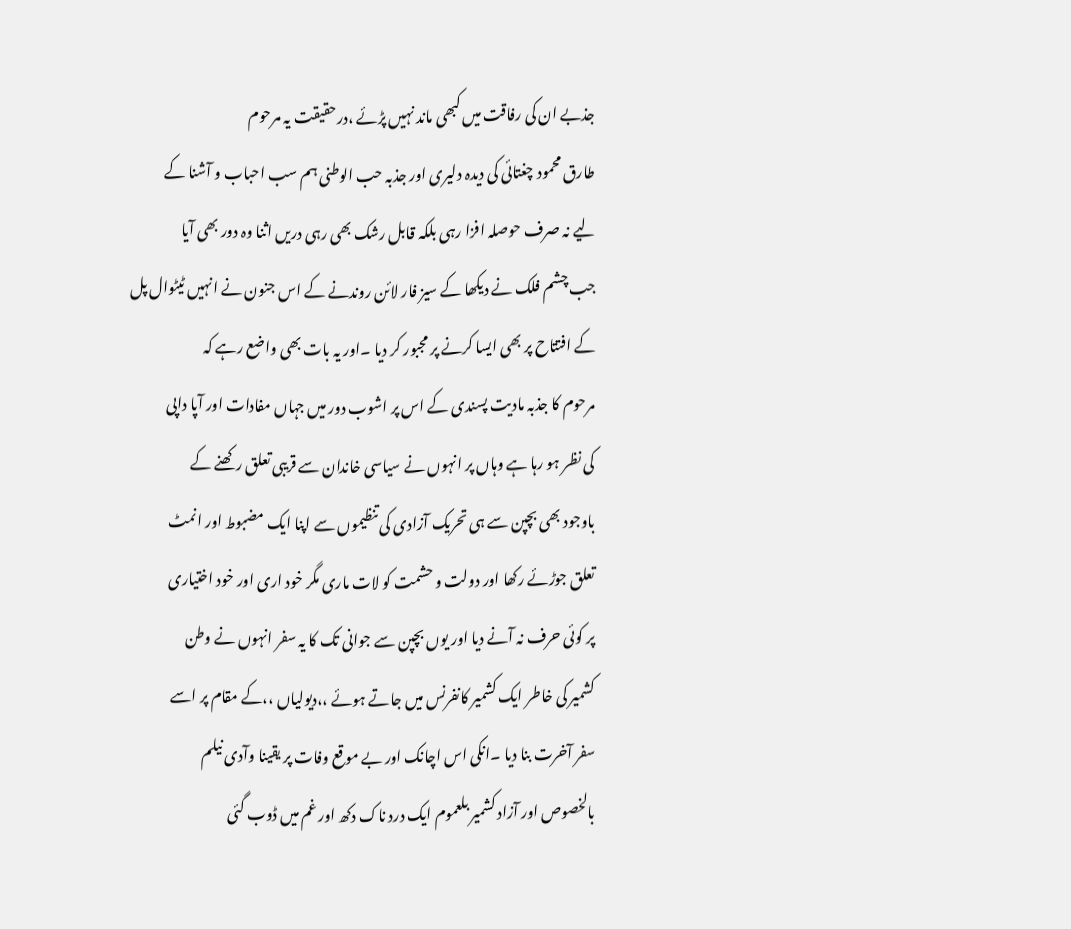جذبے ان کی رفاقت میں کبھی ماند نہیں پڑئے ،درحقیقت یہ مرحوم
طارق محمود چغتائی کی دیدہ دلیری اور جذبہ حب الوطنی ہم سب احباب و آشنا کے
لیے نہ صرف حوصلہ افزا رہی بلکہ قابل رشک بھی رہی دریں اثنا وہ دور بھی آیا
جب چشم فلک نے دیکھا کے سیز فار لائن روندنے کے اس جنون نے انہیں ٹیٹوال پل
کے افتتاح پر بھی ایسا کرنے پر مجبور کر دیا ۔اور یہ بات بھی واضع رہے کہ
مرحوم کا جذبہ مادیت پسندی کے اس پر اشوب دور میں جہاں مفادات اور آپا داپی
کی نظر ہو رہا ہے وہاں پر انہوں نے سیاسی خاندان سے قریبی تعلق رکھنے کے
باوجود بھی بچپن سے ہی تحریک آزادی کی تنظیموں سے اپنا ایک مضبوط اور انمٹ
تعلق جوڑئے رکھا اور دولت و حشمت کو لات ماری مگر خود اری اور خود اختیاری
پر کوئی حرف نہ آنے دیا اور یوں بچپن سے جوانی تک کا یہ سفر انہوں نے وطن
کشمیر کی خاطر ایک کشمیر کانفرنس میں جاتے ہوئے ،،دیولیاں ،،کے مقام پر اسے
سفر آخرت بنا دیا ۔انکی اس اچانک اور بے موقع وفات پر یقینا وآدی نیلم
بالخصوص اور آزاد کشمیر بلعموم ایک درد ناک دکھ اور غم میں ڈوب گئی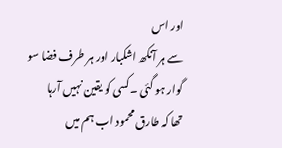اور اس
سے ہر آنکھ اشکبار اور ہر طرف فضا سو گوار ہو گئی ۔کسی کو یقین نہیں آرہا
تھا کہ طارق محمود اب ہم میں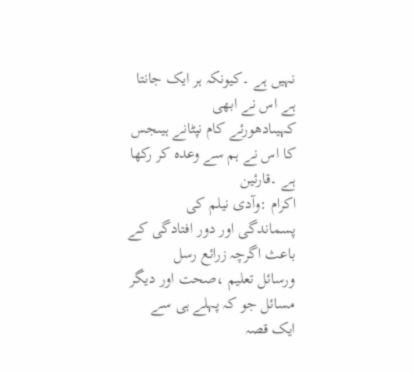نہیں ہے ۔کیونکہ ہر ایک جانتا ہے اس نے ابھی
کہیںادھورئے کام نپٹانے ہیںجس کا اس نے ہم سے وعدہ کر رکھا ہے ۔قارئین
اکرام :وآدی نیلم کی پسماندگی اور دور افتادگی کے باعث اگرچہ زرائع رسل
ورسائل تعلیم ،صحت اور دیگر مسائل جو کہ پہلے ہی سے ایک قصہ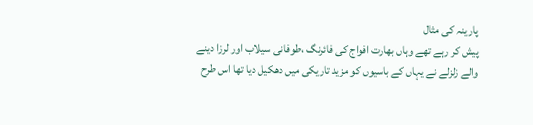پارینہ کی مثال
پیش کر رہے تھے وہاں بھارت افواج کی فائرنگ ،طوفانی سیلاب اور لرزا دینے
والے زلزلے نے یہاں کے باسیوں کو مزید تاریکی میں دھکیل دیا تھا اس طرح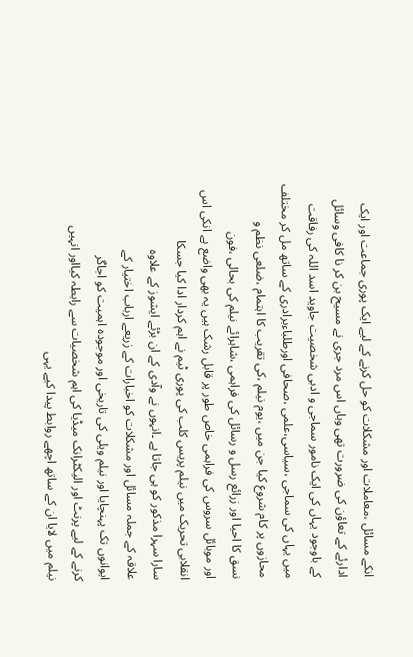انکے مسائل ،معاملات اور مشکلات کو حل کرنے کے لیے ایک پوری جماعت اور ایک
ادارئے کے تعاؤن کی ضرورت تھی وہاں اس مرد جری نے مسیح بن کر نا کافی وسائل
کے باوجود یہاں کی ایک نامور سماجی و ادبی شخصیت جاوید اسد اللہ کی رفاقت
میں یہاں کی سماجی ،سیاسی،علمی ،صحافی اورطلباءبرادری کے ساتھ مل کر مختلف
محازوں پر کام شروع کیا جن میں ،یوم نیلم ،کی تقریب کا اہتمام ،ضلعی نظم و
نسق کا احیا اور زرائع رسل و رسائل کی فراہمی ،شاہرائے نیلم کی بحالی ،فون
اور موبائل سروس کی فراہمی خاص طور پر قابل رشک ہیں یہ بھی واضع ہے انکی اس
انقلابی تحریک میں نیلم پریس کلب کی پوری ٹیم نے اہم کردار ادا کیا جسکا
سارا سہرا مذکور کو ہی جاتا ہے ۔انہوں نے وآدی کے ان بڑئے ایشوز کے علاوہ
علاقہ کے جملہ مسائل اور مشکلات کو اخبارات کے زریعے ارباب اختیار کے
ایوانوں تک پہنچایا اور نیلم ویلی کی تاریخی اور موجودہ اہمیت کو اجاگر
کرنے کے لیے پرنٹ اور الیکٹرانک میڈیا کی اہم شخصیات سے رابطہ کیااور انہیں
نیلم میں لایا ان کے ساتھ اچھے روابط پیدا کیے یہی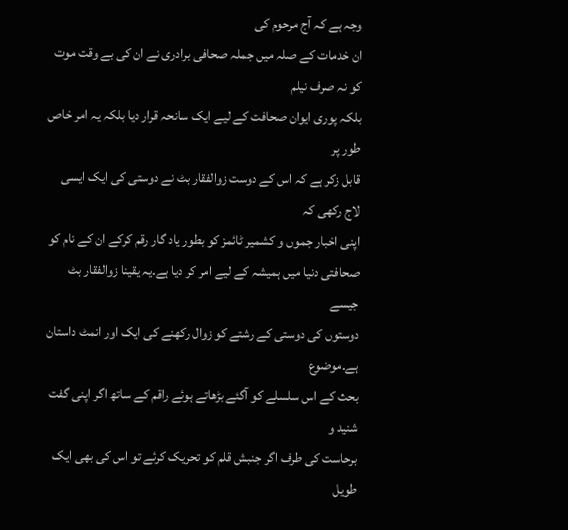وجہ ہے کہ آج مرحوم کی
ان خدمات کے صلہ میں جملہ صحافی برادری نے ان کی بے وقت موت کو نہ صرف نیلم
بلکہ پوری ایوان صحافت کے لیے ایک سانحہ قرار دیا بلکہ یہ امر خاص طور پر
قابل زکر ہے کہ اس کے دوست زوالفقار بٹ نے دوستی کی ایک ایسی لاج رکھی کہ
اپنی اخبار جموں و کشمیر ٹائمز کو بطور یاد گار رقم کرکے ان کے نام کو
صحافتی دنیا میں ہمیشہ کے لیے امر کر دیا ہے۔یہ یقینا زوالفقار بٹ جیسے
دوستوں کی دوستی کے رشتے کو زوال رکھنے کی ایک اور انمٹ داستان ہے۔موضوع
بحث کے اس سلسلے کو آگئے بڑھاتے ہوئے راقم کے ساتھ اگر اپنی گفت شنید و
برحاست کی طرف اگر جنبش قلم کو تحریک کرئے تو اس کی بھی ایک طویل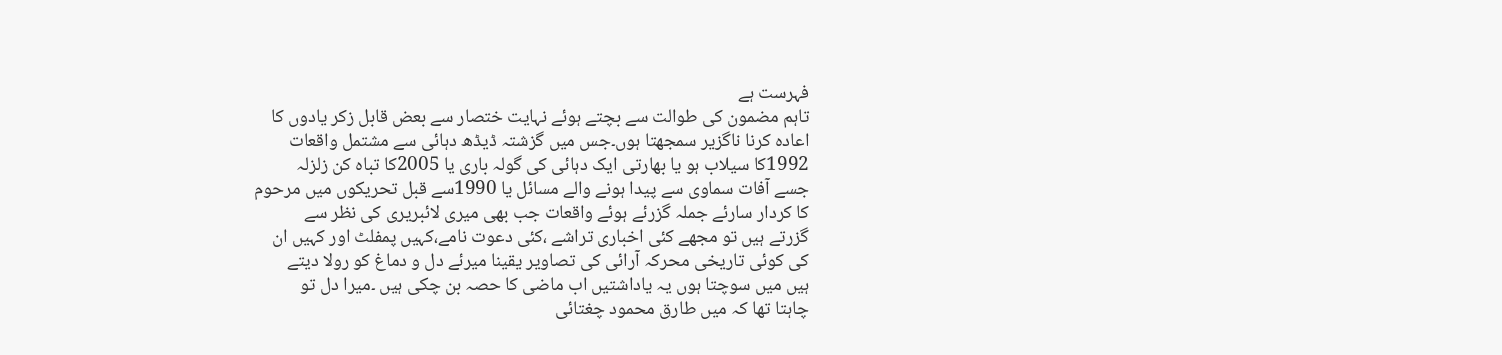فہرست ہے
تاہم مضمون کی طوالت سے بچتے ہوئے نہایت ختصار سے بعض قابل زکر یادوں کا
اعادہ کرنا ناگزیر سمجھتا ہوں۔جس میں گزشتہ ڈیڈھ دہائی سے مشتمل واقعات
1992کا سیلاب ہو یا بھارتی ایک دہائی کی گولہ باری یا 2005کا تباہ کن زلزلہ
جسے آفات سماوی سے پیدا ہونے والے مسائل یا 1990سے قبل تحریکوں میں مرحوم
کا کردار سارئے جملہ گزرئے ہوئے واقعات جب بھی میری لائبریری کی نظر سے
گزرتے ہیں تو مجھے کئی اخباری تراشے ،کئی دعوت نامے،کہیں پمفلٹ اور کہیں ان
کی کوئی تاریخی محرکہ آرائی کی تصاویر یقینا میرئے دل و دماغ کو رولا دیتے
ہیں میں سوچتا ہوں یہ یاداشتیں اب ماضی کا حصہ بن چکی ہیں ۔میرا دل تو
چاہتا تھا کہ میں طارق محمود چغتائی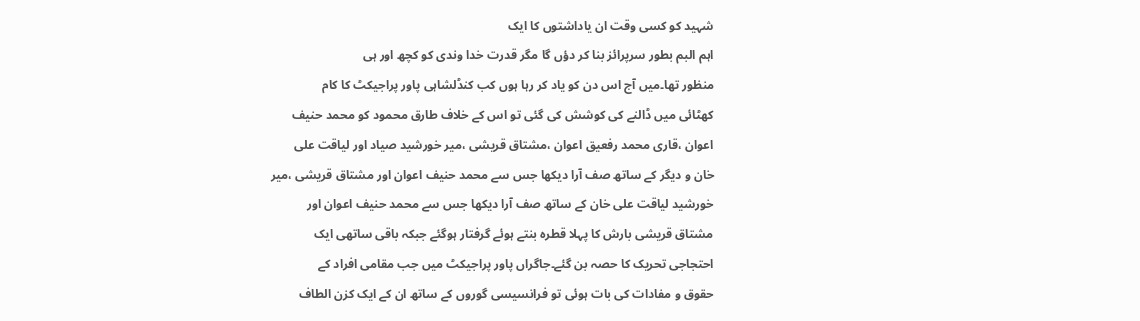شہید کو کسی وقت ان یاداشتوں کا ایک
اہم البم بطور سرپرائز بنا کر دؤں گا مگر قدرت خدا وندی کو کچھ اور ہی
منظور تھا۔میں آج اس دن کو یاد کر رہا ہوں کب کنڈلشاہی پاور پراجیکٹ کا کام
کھٹائی میں ڈالنے کی کوشش کی گئی تو اس کے خلاف طارق محمود کو محمد حنیف
اعوان ،قاری محمد رفعیق اعوان ،مشتاق قریشی ،میر خورشید صیاد اور لیاقت علی
خان و دیگر کے ساتھ صف آرا دیکھا جس سے محمد حنیف اعوان اور مشتاق قریشی ،میر
خورشید لیاقت علی خان کے ساتھ صف آرا دیکھا جس سے محمد حنیف اعوان اور
مشتاق قریشی بارش کا پہلا قطرہ بنتے ہوئے گرفتار ہوگئے جبکہ باقی ساتھی ایک
احتجاجی تحریک کا حصہ بن گئے۔جاگراں پاور پراجیکٹ میں جب مقامی افراد کے
حقوق و مفادات کی بات ہوئی تو فرانسیسی گوروں کے ساتھ ان کے ایک کزن الطاف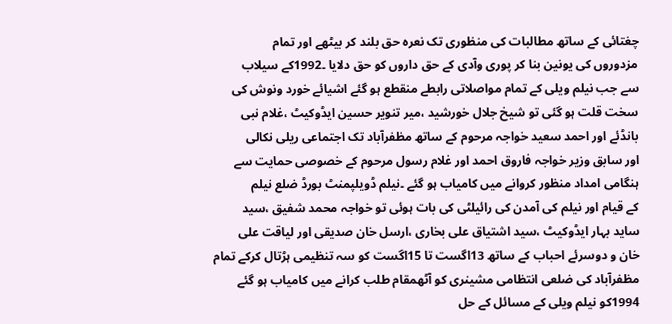چغتائی کے ساتھ مطالبات کی منظوری تک نعرہ حق بلند کر بیٹھے اور تمام
مزدوروں کی یونین بنا کر پوری وآدی کے حق داروں کو حق دلایا ۔1992کے سیلاب
سے جب نیلم ویلی کے تمام مواصلاتی رابطے منقطع ہو گئے اشیائے خورد ونوش کی
سخت قلت ہو گئی تو شیخ جلال خورشید ،میر تنویر حسین ایڈوکیٹ ،غلام نبی
بانڈئے اور احمد سعید خواجہ مرحوم کے ساتھ مظفرآباد تک اجتماعی ریلی نکالی
اور سابق وزیر خواجہ فاروق احمد اور غلام رسول مرحوم کے خصوصی حمایت سے
ہنگامی امداد منظور کروانے میں کامیاب ہو گئے ۔نیلم ڈویلپمنٹ بورڈ ضلع نیلم
کے قیام اور نیلم کی آمدن کی رائیلٹی کی بات ہوئی تو خواجہ محمد شفیق ،سید
ساید بہار ایڈوکیٹ ،سید اشتیاق علی بخاری ،ارسل خان صدیقی اور لیاقت علی
خان و دوسرئے احباب کے ساتھ 13اگست تا 15اگست کو سہ تنظیمی ہڑتال کرکے تمام
مظفرآباد کی ضلعی انتظامی مشینری کو آٹھمقام طلب کرانے میں کامیاب ہو گئے
1994کو نیلم ویلی کے مسائل کے حل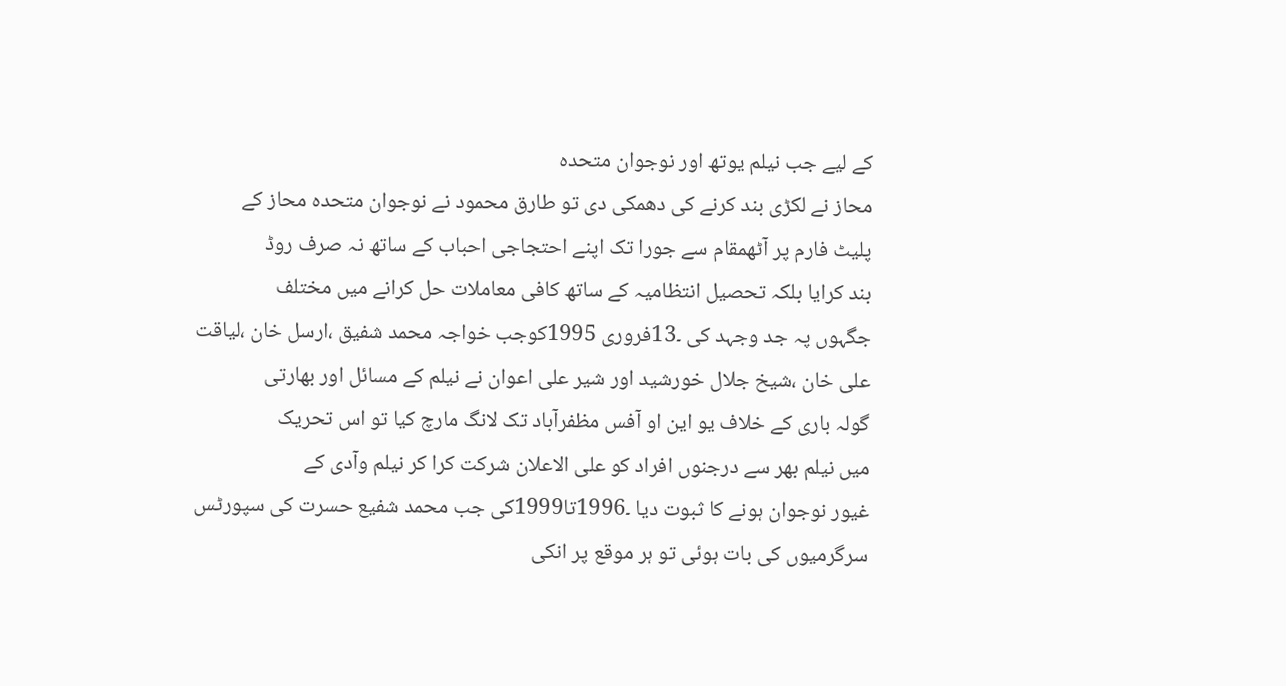کے لیے جب نیلم یوتھ اور نوجوان متحدہ
محاز نے لکڑی بند کرنے کی دھمکی دی تو طارق محمود نے نوجوان متحدہ محاز کے
پلیٹ فارم پر آٹھمقام سے جورا تک اپنے احتجاجی احباب کے ساتھ نہ صرف روڈ
بند کرایا بلکہ تحصیل انتظامیہ کے ساتھ کافی معاملات حل کرانے میں مختلف
جگہوں پہ جد وجہد کی ۔13فروری 1995کوجب خواجہ محمد شفیق ،ارسل خان ،لیاقت
علی خان ،شیخ جلال خورشید اور شیر علی اعوان نے نیلم کے مسائل اور بھارتی
گولہ باری کے خلاف یو این او آفس مظفرآباد تک لانگ مارچ کیا تو اس تحریک
میں نیلم بھر سے درجنوں افراد کو علی الاعلان شرکت کرا کر نیلم وآدی کے
غیور نوجوان ہونے کا ثبوت دیا ۔1996تا1999کی جب محمد شفیع حسرت کی سپورٹس
سرگرمیوں کی بات ہوئی تو ہر موقع پر انکی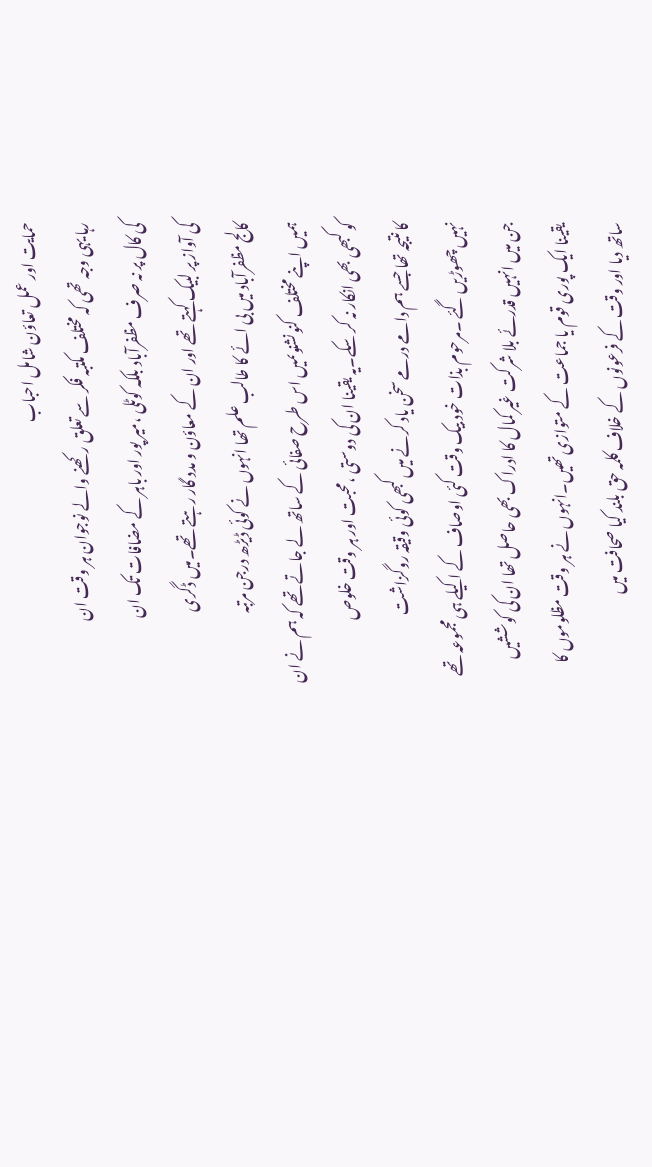حمایت اور عمل تعاؤن شامل احباب
رہا یہی وجہ تھی کہ مختلف مکتبہ فکر سے تعلق رکھنے والے نوجوان ہر وقت ان
کی کال پر نہ صرف مظفرآباد بلکہ کوٹلی ،میر پور اور باہر کے مضافات تک ان
کی آواز پر لبیک کہتے تھے اور ان کے معاؤن و مدد گار رہتے تھے۔میں ڈگری
کالج مظفرآباد میں بی ائے کا طالب علم تھا انہوں نے کوئی ڈیڑھ درجن مرتبہ
ہمیں اپنے مختلف کنونشنوںمیں اس طرح صفائی کے ساتھ لے جاتے تھے کہ ہم نے ان
کو کبھی بھی انکار نہ کر سکے۔یہ یقینا ان کی دوستی ،محبت اور ہر وقت خلوص
کا نتیجہ تھا جسے ہم دامے درمے سخن یاد کرنے میں کبھی کوئی وقیقہ روگزاشت
نہیں چھوڑیں گئے ۔مرحوم بذات خود بیک وقت کئی اوصاف کے اکیلے ہی مجموعہ تھے
جن میں انہیں قدرئے بلا شرکت غیر کمال کا ادراک بھی حاصل تھا ان کی کوششیں
یقینا ایک پوری قوم یا جماعت کے متوازی تھیں۔انہوں نے ہر وقت مظلوموں کا
ساتھ دیا اور وقت کے فرعونوں کے خلاف کلمہ حق بلند کیا صحافت میں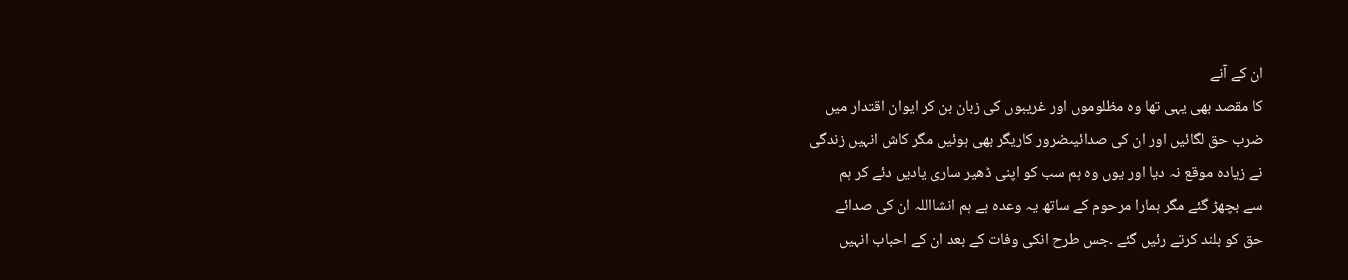ان کے آنے
کا مقصد بھی یہی تھا وہ مظلوموں اور غریبوں کی زبان بن کر ایوان اقتدار میں
ضرب حق لگائیں اور ان کی صدائیںضرور کاریگر بھی ہوئیں مگر کاش انہیں زندگی
نے زیادہ موقع نہ دیا اور یوں وہ ہم سب کو اپنی ڈھیر ساری یادیں دئے کر ہم
سے بچھڑ گئے مگر ہمارا مرحوم کے ساتھ یہ وعدہ ہے ہم انشااللہ ان کی صدائے
حق کو بلند کرتے رئیں گئے ۔جس طرح انکی وفات کے بعد ان کے احباب انہیں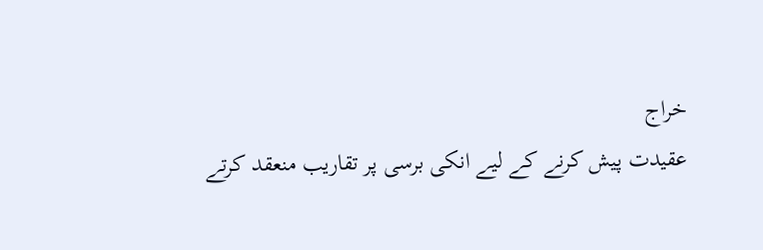خراج
عقیدت پیش کرنے کے لیے انکی برسی پر تقاریب منعقد کرتے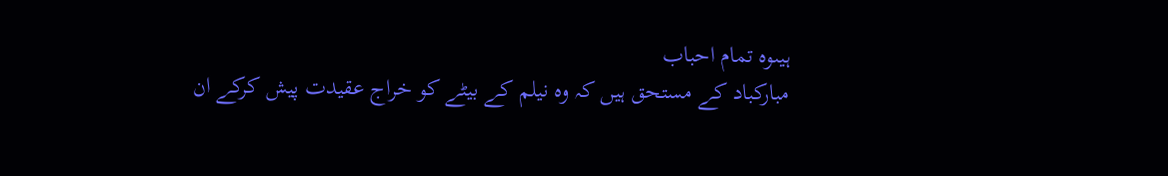ہیںوہ تمام احباب
مبارکباد کے مستحق ہیں کہ وہ نیلم کے بیٹے کو خراج عقیدت پیش کرکے ان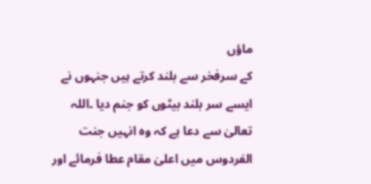ماؤں
کے سرفخر سے بلند کرتے ہیں جنہوں نے ایسے سر بلند بیٹوں کو جنم دیا ۔اللہ
تعالیٰ سے دعا ہے کہ وہ انہیں جنت الفردوس میں اعلیٰ مقام عطا فرمائے اور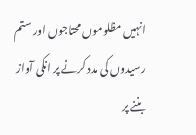انہیں مظلوموں محتاجوں اور ستم رسیدوں کی مدد کرنے پر انکی آواز بننے پر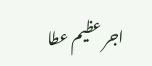اجر عظیم عطا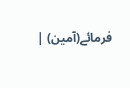فرمائے(آمین) |